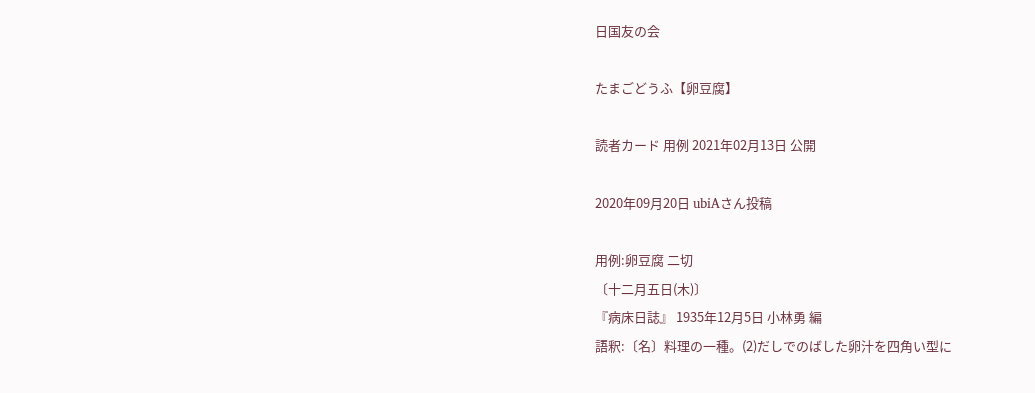日国友の会

たまごどうふ【卵豆腐】

読者カード 用例 2021年02月13日 公開

2020年09月20日 ubiAさん投稿

用例:卵豆腐 二切
〔十二月五日(木)〕
『病床日誌』 1935年12月5日 小林勇 編
語釈:〔名〕料理の一種。(2)だしでのばした卵汁を四角い型に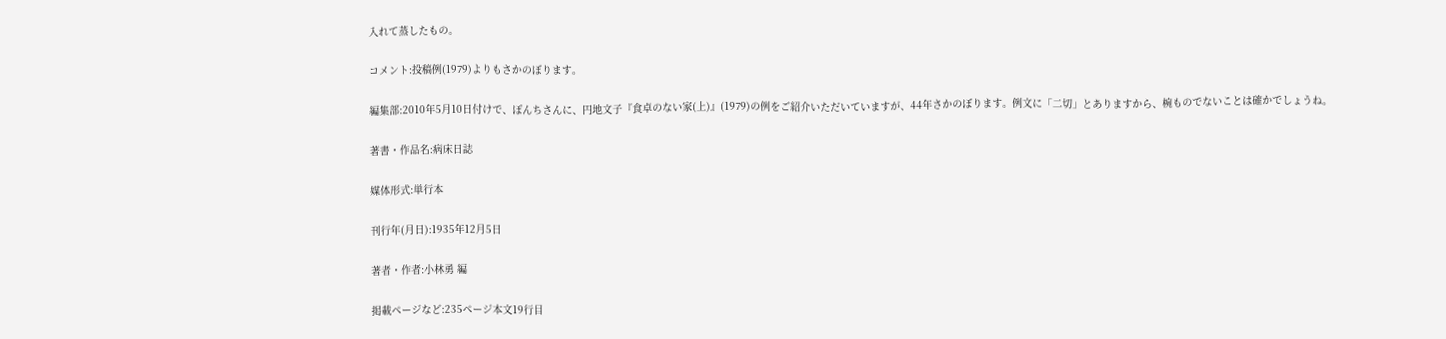入れて蒸したもの。

コメント:投稿例(1979)よりもさかのぼります。

編集部:2010年5月10日付けで、ぽんちさんに、円地文子『食卓のない家(上)』(1979)の例をご紹介いただいていますが、44年さかのぼります。例文に「二切」とありますから、椀ものでないことは確かでしょうね。

著書・作品名:病床日誌

媒体形式:単行本

刊行年(月日):1935年12月5日

著者・作者:小林勇 編

掲載ページなど:235ページ本文19行目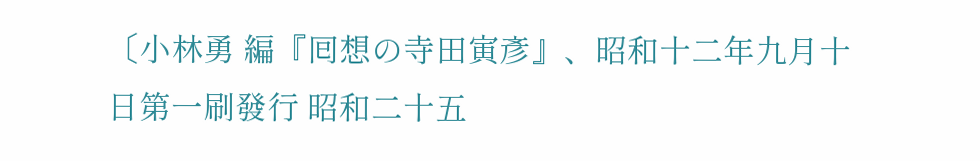〔小林勇 編『囘想の寺田寅彥』、昭和十二年九月十日第一刷發行 昭和二十五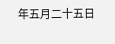年五月二十五日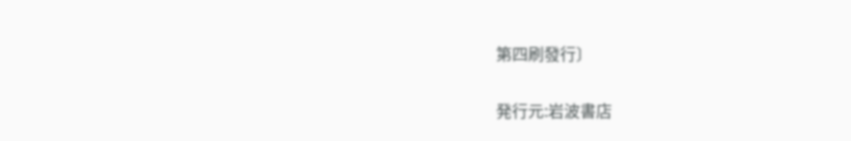第四刷發行〕

発行元:岩波書店